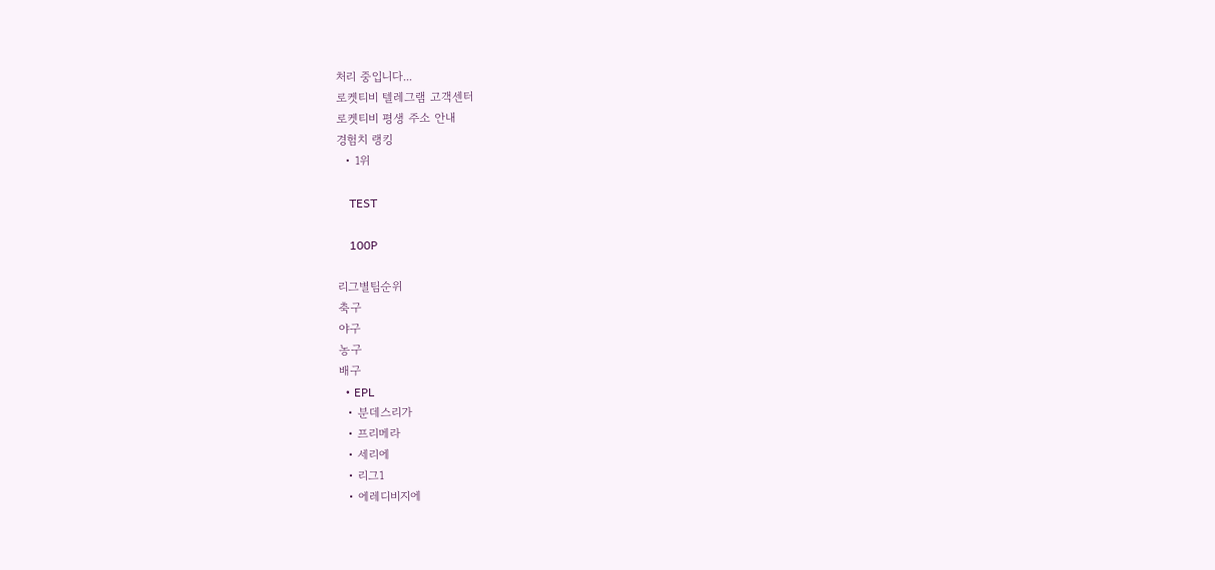처리 중입니다...
로켓티비 텔레그램 고객센터
로켓티비 평생 주소 안내
경험치 랭킹
  • 1위

    TEST

    100P

리그별팀순위
축구
야구
농구
배구
  • EPL
  • 분데스리가
  • 프리메라
  • 세리에
  • 리그1
  • 에레디비지에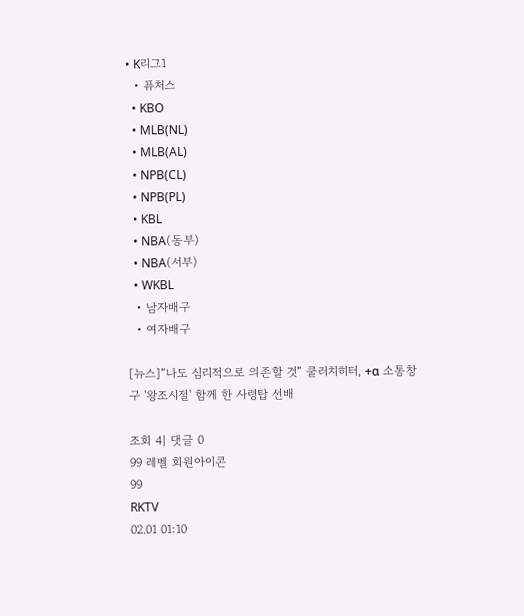• K리그1
  • 퓨처스
  • KBO
  • MLB(NL)
  • MLB(AL)
  • NPB(CL)
  • NPB(PL)
  • KBL
  • NBA(동부)
  • NBA(서부)
  • WKBL
  • 남자배구
  • 여자배구

[뉴스]“나도 심리적으로 의존할 것“ 쿨러치히터, +α 소통창구 '왕조시절' 함께 한 사령탑 선배

조회 4| 댓글 0
99 레벨 회원아이콘
99
RKTV
02.01 01:10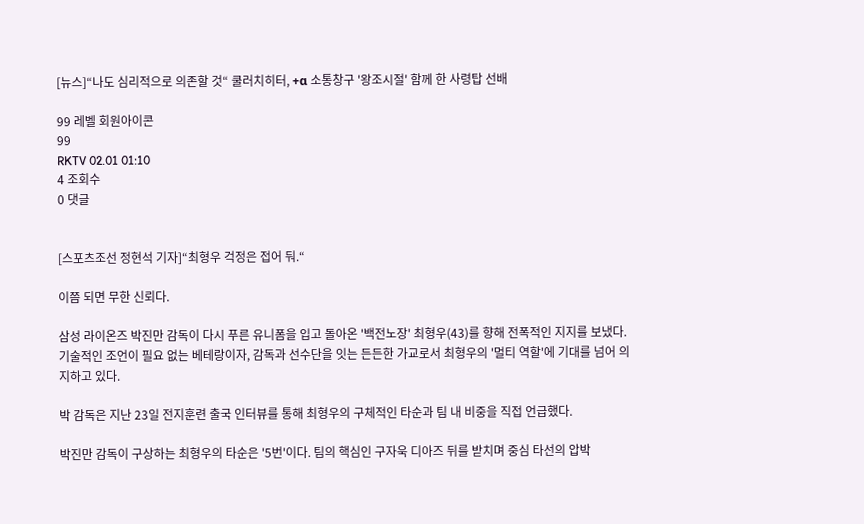[뉴스]“나도 심리적으로 의존할 것“ 쿨러치히터, +α 소통창구 '왕조시절' 함께 한 사령탑 선배

99 레벨 회원아이콘
99
RKTV 02.01 01:10
4 조회수
0 댓글


[스포츠조선 정현석 기자]“최형우 걱정은 접어 둬.“

이쯤 되면 무한 신뢰다.

삼성 라이온즈 박진만 감독이 다시 푸른 유니폼을 입고 돌아온 '백전노장' 최형우(43)를 향해 전폭적인 지지를 보냈다. 기술적인 조언이 필요 없는 베테랑이자, 감독과 선수단을 잇는 든든한 가교로서 최형우의 '멀티 역할'에 기대를 넘어 의지하고 있다.

박 감독은 지난 23일 전지훈련 출국 인터뷰를 통해 최형우의 구체적인 타순과 팀 내 비중을 직접 언급했다.

박진만 감독이 구상하는 최형우의 타순은 '5번'이다. 팀의 핵심인 구자욱 디아즈 뒤를 받치며 중심 타선의 압박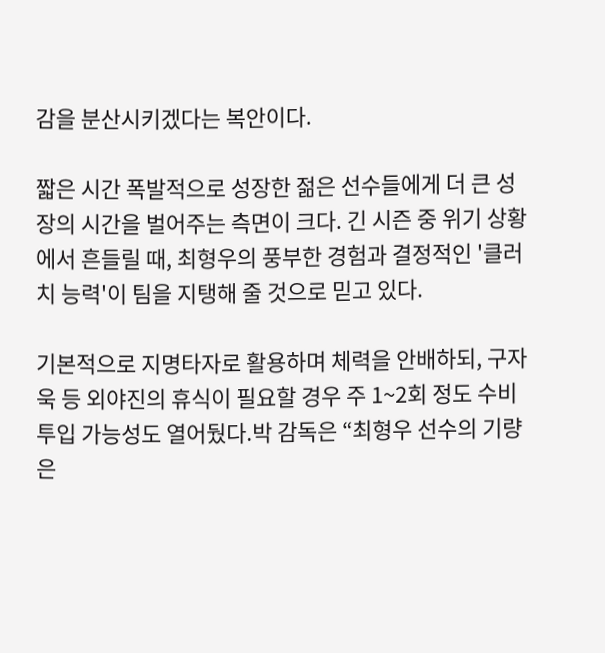감을 분산시키겠다는 복안이다.

짧은 시간 폭발적으로 성장한 젊은 선수들에게 더 큰 성장의 시간을 벌어주는 측면이 크다. 긴 시즌 중 위기 상황에서 흔들릴 때, 최형우의 풍부한 경험과 결정적인 '클러치 능력'이 팀을 지탱해 줄 것으로 믿고 있다.

기본적으로 지명타자로 활용하며 체력을 안배하되, 구자욱 등 외야진의 휴식이 필요할 경우 주 1~2회 정도 수비 투입 가능성도 열어뒀다.박 감독은 “최형우 선수의 기량은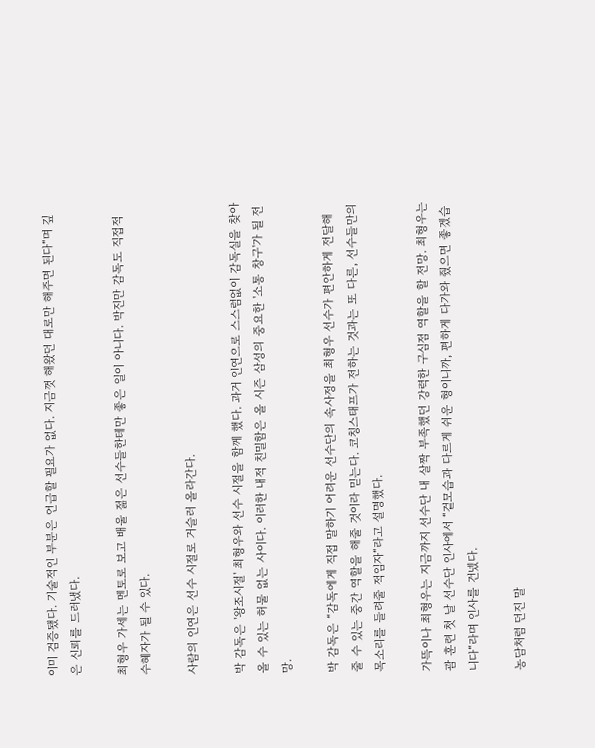이미 검증됐다. 기술적인 부분은 언급할 필요가 없다. 지금껏 해왔던 대로만 해주면 된다“며 깊은 신뢰를 드러냈다.

최형우 가세는 멘토로 보고 배울 젊은 선수들한테만 좋은 일이 아니다. 박진만 감독도 직접적 수혜자가 될 수 있다.

사람의 인연은 선수 시절로 거슬러 올라간다.

박 감독은 '왕조시절' 최형우와 선수 시절을 함께 했다. 과거 인연으로 스스럼없이 감독실을 찾아올 수 있는 허물 없는 사이다. 이러한 내적 친밀함은 올 시즌 삼성의 중요한 '소통 창구'가 될 전망.

박 감독은 “감독에게 직접 말하기 어려운 선수단의 속사정을 최형우 선수가 편안하게 전달해 줄 수 있는 중간 역할을 해줄 것이라 믿는다. 코칭스태프가 전하는 것과는 또 다른, 선수들만의 목소리를 들려줄 적임자“라고 설명했다.

가뜩이나 최형우는 지금까지 선수단 내 살짝 부족했던 강력한 구심점 역할을 할 전망. 최형우는 괌 훈련 첫 날 선수단 인사에서 “겉모습과 다르게 쉬운 형이니까, 편하게 다가와 줬으면 좋겠습니다“라며 인사를 건넸다.

농담처럼 던진 말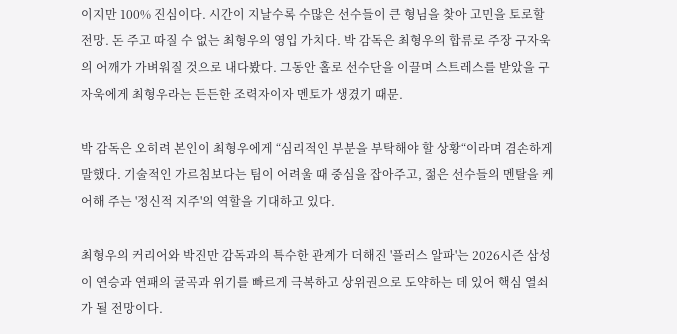이지만 100% 진심이다. 시간이 지날수록 수많은 선수들이 큰 형님을 찾아 고민을 토로할 전망. 돈 주고 따질 수 없는 최형우의 영입 가치다. 박 감독은 최형우의 합류로 주장 구자욱의 어깨가 가벼워질 것으로 내다봤다. 그동안 홀로 선수단을 이끌며 스트레스를 받았을 구자욱에게 최형우라는 든든한 조력자이자 멘토가 생겼기 때문.

박 감독은 오히려 본인이 최형우에게 “심리적인 부분을 부탁해야 할 상황“이라며 겸손하게 말했다. 기술적인 가르침보다는 팀이 어려울 때 중심을 잡아주고, 젊은 선수들의 멘탈을 케어해 주는 '정신적 지주'의 역할을 기대하고 있다.

최형우의 커리어와 박진만 감독과의 특수한 관계가 더해진 '플러스 알파'는 2026시즌 삼성이 연승과 연패의 굴곡과 위기를 빠르게 극복하고 상위권으로 도약하는 데 있어 핵심 열쇠가 될 전망이다.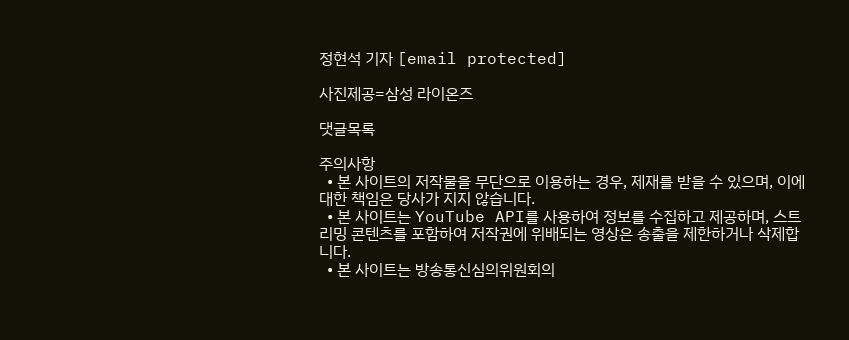정현석 기자 [email protected]

사진제공=삼성 라이온즈

댓글목록

주의사항
  • 본 사이트의 저작물을 무단으로 이용하는 경우, 제재를 받을 수 있으며, 이에 대한 책임은 당사가 지지 않습니다.
  • 본 사이트는 YouTube API를 사용하여 정보를 수집하고 제공하며, 스트리밍 콘텐츠를 포함하여 저작권에 위배되는 영상은 송출을 제한하거나 삭제합니다.
  • 본 사이트는 방송통신심의위원회의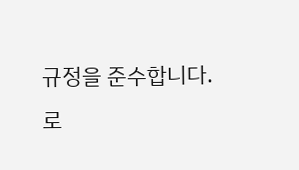규정을 준수합니다.
로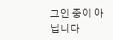그인 중이 아닙니다